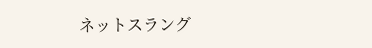ネットスラング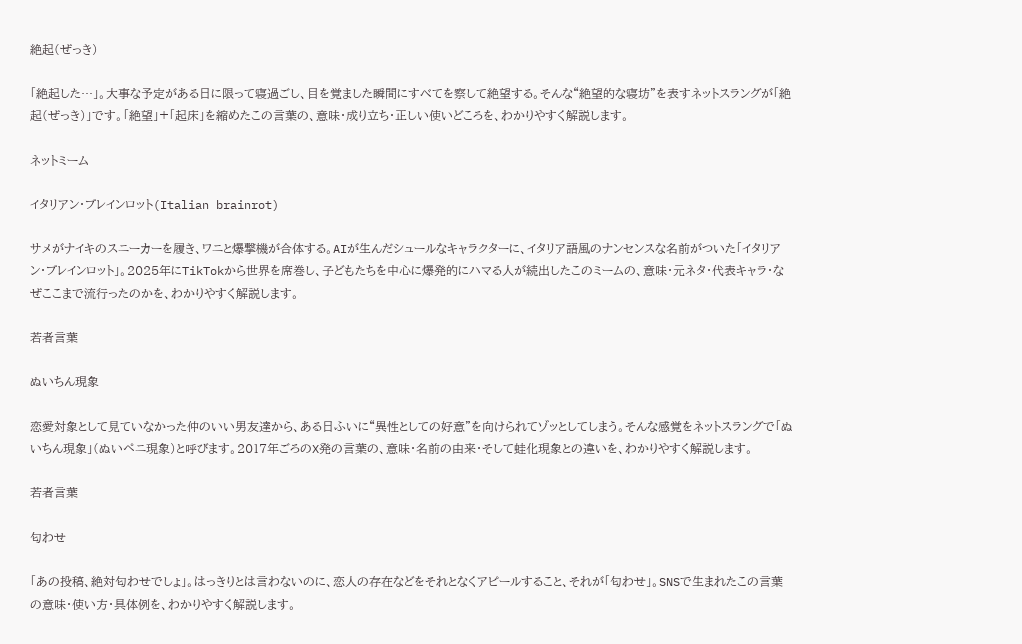絶起(ぜっき)

「絶起した…」。大事な予定がある日に限って寝過ごし、目を覚ました瞬間にすべてを察して絶望する。そんな“絶望的な寝坊”を表すネットスラングが「絶起(ぜっき)」です。「絶望」+「起床」を縮めたこの言葉の、意味・成り立ち・正しい使いどころを、わかりやすく解説します。

ネットミーム

イタリアン・ブレインロット(Italian brainrot)

サメがナイキのスニーカーを履き、ワニと爆撃機が合体する。AIが生んだシュールなキャラクターに、イタリア語風のナンセンスな名前がついた「イタリアン・ブレインロット」。2025年にTikTokから世界を席巻し、子どもたちを中心に爆発的にハマる人が続出したこのミームの、意味・元ネタ・代表キャラ・なぜここまで流行ったのかを、わかりやすく解説します。

若者言葉

ぬいちん現象

恋愛対象として見ていなかった仲のいい男友達から、ある日ふいに“異性としての好意”を向けられてゾッとしてしまう。そんな感覚をネットスラングで「ぬいちん現象」(ぬいペニ現象)と呼びます。2017年ごろのX発の言葉の、意味・名前の由来・そして蛙化現象との違いを、わかりやすく解説します。

若者言葉

匂わせ

「あの投稿、絶対匂わせでしょ」。はっきりとは言わないのに、恋人の存在などをそれとなくアピールすること、それが「匂わせ」。SNSで生まれたこの言葉の意味・使い方・具体例を、わかりやすく解説します。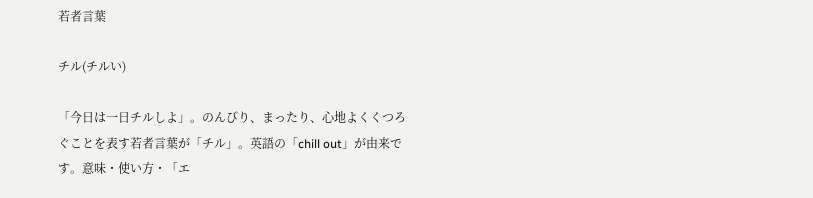若者言葉

チル(チルい)

「今日は一日チルしよ」。のんびり、まったり、心地よくくつろぐことを表す若者言葉が「チル」。英語の「chill out」が由来です。意味・使い方・「エ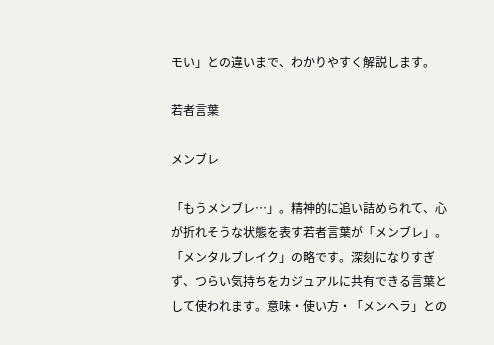モい」との違いまで、わかりやすく解説します。

若者言葉

メンブレ

「もうメンブレ…」。精神的に追い詰められて、心が折れそうな状態を表す若者言葉が「メンブレ」。「メンタルブレイク」の略です。深刻になりすぎず、つらい気持ちをカジュアルに共有できる言葉として使われます。意味・使い方・「メンヘラ」との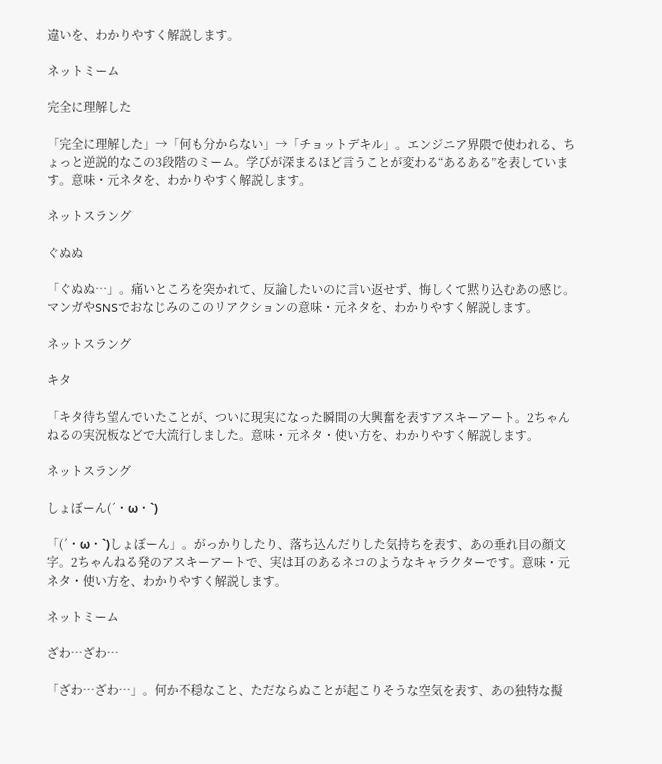違いを、わかりやすく解説します。

ネットミーム

完全に理解した

「完全に理解した」→「何も分からない」→「チョットデキル」。エンジニア界隈で使われる、ちょっと逆説的なこの3段階のミーム。学びが深まるほど言うことが変わる“あるある”を表しています。意味・元ネタを、わかりやすく解説します。

ネットスラング

ぐぬぬ

「ぐぬぬ…」。痛いところを突かれて、反論したいのに言い返せず、悔しくて黙り込むあの感じ。マンガやSNSでおなじみのこのリアクションの意味・元ネタを、わかりやすく解説します。

ネットスラング

キタ

「キタ待ち望んでいたことが、ついに現実になった瞬間の大興奮を表すアスキーアート。2ちゃんねるの実況板などで大流行しました。意味・元ネタ・使い方を、わかりやすく解説します。

ネットスラング

しょぼーん(´・ω・`)

「(´・ω・`)しょぼーん」。がっかりしたり、落ち込んだりした気持ちを表す、あの垂れ目の顔文字。2ちゃんねる発のアスキーアートで、実は耳のあるネコのようなキャラクターです。意味・元ネタ・使い方を、わかりやすく解説します。

ネットミーム

ざわ…ざわ…

「ざわ…ざわ…」。何か不穏なこと、ただならぬことが起こりそうな空気を表す、あの独特な擬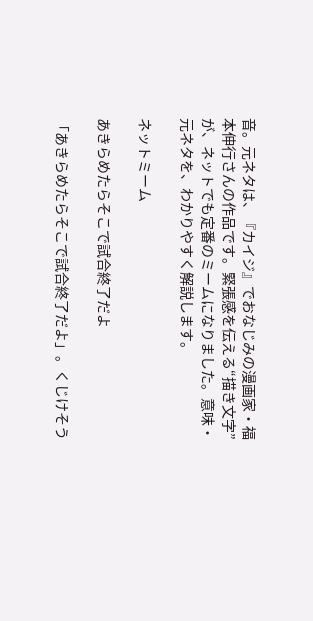音。元ネタは、『カイジ』でおなじみの漫画家・福本伸行さんの作品です。緊張感を伝える“描き文字”が、ネットでも定番のミームになりました。意味・元ネタを、わかりやすく解説します。

ネットミーム

あきらめたらそこで試合終了だよ

「あきらめたらそこで試合終了だよ」。くじけそう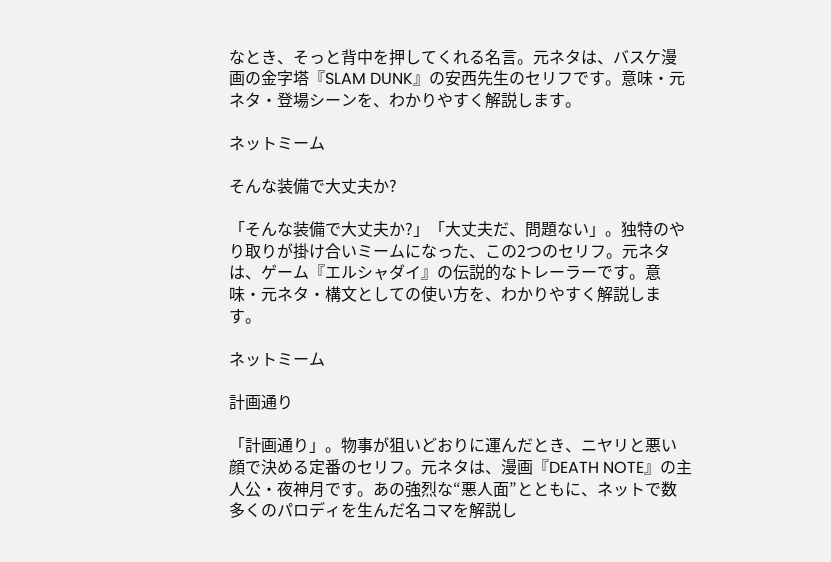なとき、そっと背中を押してくれる名言。元ネタは、バスケ漫画の金字塔『SLAM DUNK』の安西先生のセリフです。意味・元ネタ・登場シーンを、わかりやすく解説します。

ネットミーム

そんな装備で大丈夫か?

「そんな装備で大丈夫か?」「大丈夫だ、問題ない」。独特のやり取りが掛け合いミームになった、この2つのセリフ。元ネタは、ゲーム『エルシャダイ』の伝説的なトレーラーです。意味・元ネタ・構文としての使い方を、わかりやすく解説します。

ネットミーム

計画通り

「計画通り」。物事が狙いどおりに運んだとき、ニヤリと悪い顔で決める定番のセリフ。元ネタは、漫画『DEATH NOTE』の主人公・夜神月です。あの強烈な“悪人面”とともに、ネットで数多くのパロディを生んだ名コマを解説し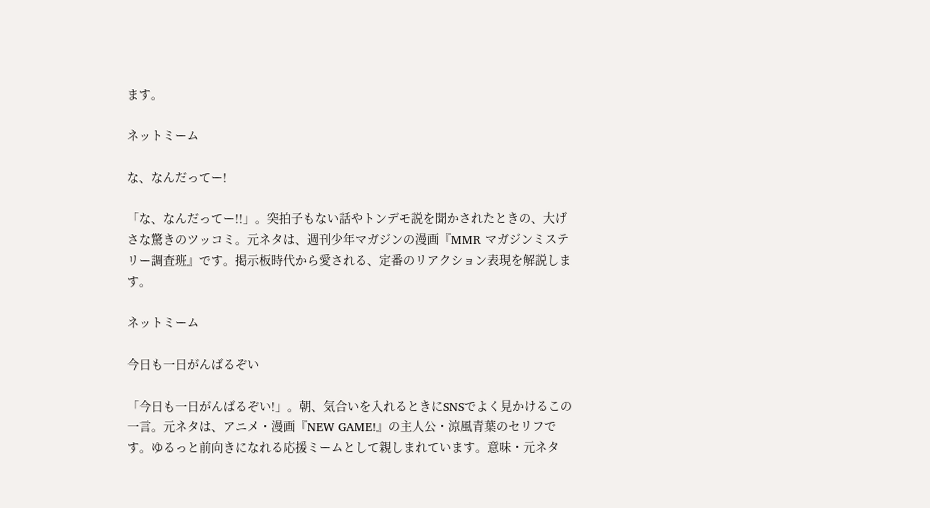ます。

ネットミーム

な、なんだってー!

「な、なんだってー!!」。突拍子もない話やトンデモ説を聞かされたときの、大げさな驚きのツッコミ。元ネタは、週刊少年マガジンの漫画『MMR マガジンミステリー調査班』です。掲示板時代から愛される、定番のリアクション表現を解説します。

ネットミーム

今日も一日がんばるぞい

「今日も一日がんばるぞい!」。朝、気合いを入れるときにSNSでよく見かけるこの一言。元ネタは、アニメ・漫画『NEW GAME!』の主人公・涼風青葉のセリフです。ゆるっと前向きになれる応援ミームとして親しまれています。意味・元ネタ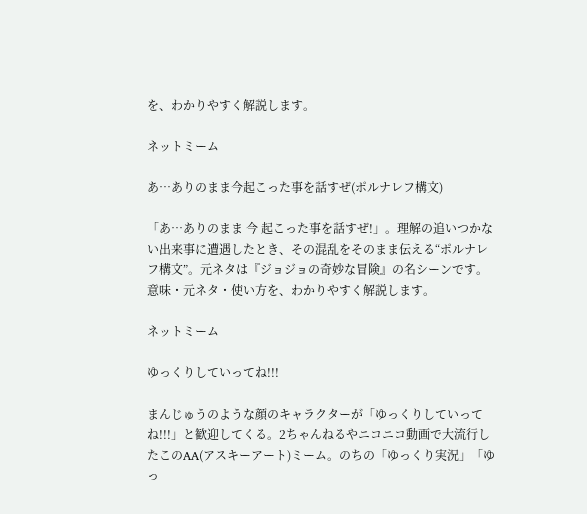を、わかりやすく解説します。

ネットミーム

あ…ありのまま今起こった事を話すぜ(ポルナレフ構文)

「あ…ありのまま 今 起こった事を話すぜ!」。理解の追いつかない出来事に遭遇したとき、その混乱をそのまま伝える“ポルナレフ構文”。元ネタは『ジョジョの奇妙な冒険』の名シーンです。意味・元ネタ・使い方を、わかりやすく解説します。

ネットミーム

ゆっくりしていってね!!!

まんじゅうのような顔のキャラクターが「ゆっくりしていってね!!!」と歓迎してくる。2ちゃんねるやニコニコ動画で大流行したこのAA(アスキーアート)ミーム。のちの「ゆっくり実況」「ゆっ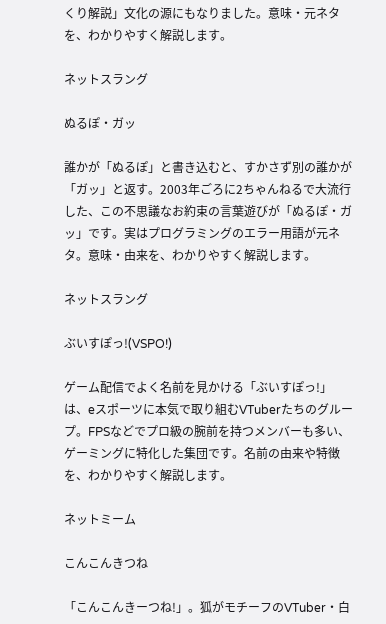くり解説」文化の源にもなりました。意味・元ネタを、わかりやすく解説します。

ネットスラング

ぬるぽ・ガッ

誰かが「ぬるぽ」と書き込むと、すかさず別の誰かが「ガッ」と返す。2003年ごろに2ちゃんねるで大流行した、この不思議なお約束の言葉遊びが「ぬるぽ・ガッ」です。実はプログラミングのエラー用語が元ネタ。意味・由来を、わかりやすく解説します。

ネットスラング

ぶいすぽっ!(VSPO!)

ゲーム配信でよく名前を見かける「ぶいすぽっ!」は、eスポーツに本気で取り組むVTuberたちのグループ。FPSなどでプロ級の腕前を持つメンバーも多い、ゲーミングに特化した集団です。名前の由来や特徴を、わかりやすく解説します。

ネットミーム

こんこんきつね

「こんこんきーつね!」。狐がモチーフのVTuber・白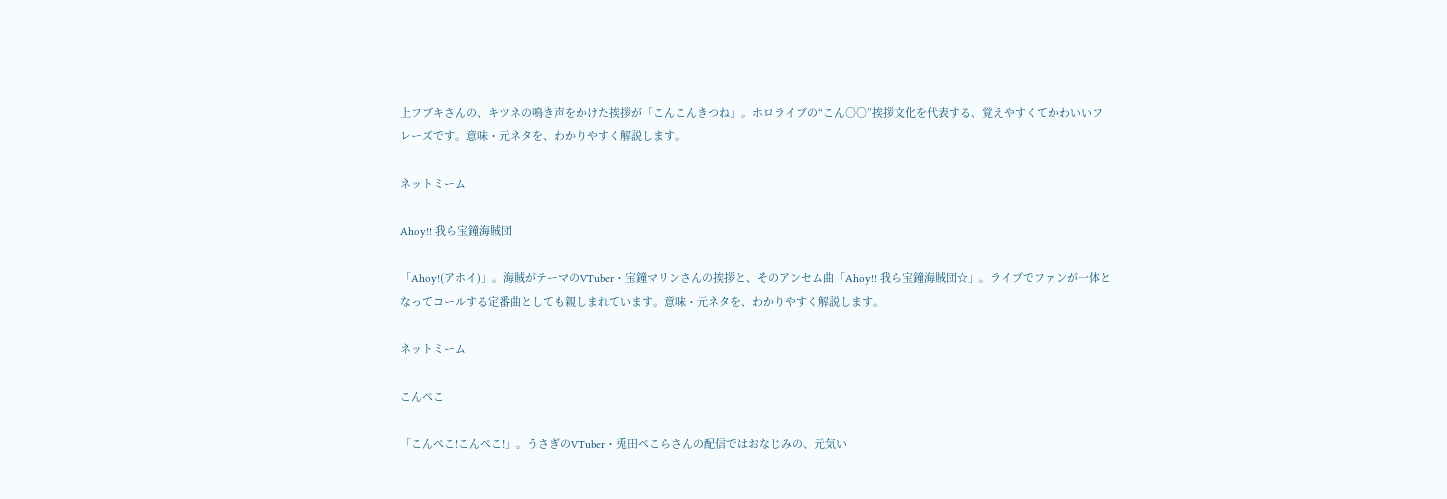上フブキさんの、キツネの鳴き声をかけた挨拶が「こんこんきつね」。ホロライブの“こん○○”挨拶文化を代表する、覚えやすくてかわいいフレーズです。意味・元ネタを、わかりやすく解説します。

ネットミーム

Ahoy!! 我ら宝鐘海賊団

「Ahoy!(アホイ)」。海賊がテーマのVTuber・宝鐘マリンさんの挨拶と、そのアンセム曲「Ahoy!! 我ら宝鐘海賊団☆」。ライブでファンが一体となってコールする定番曲としても親しまれています。意味・元ネタを、わかりやすく解説します。

ネットミーム

こんぺこ

「こんぺこ!こんぺこ!」。うさぎのVTuber・兎田ぺこらさんの配信ではおなじみの、元気い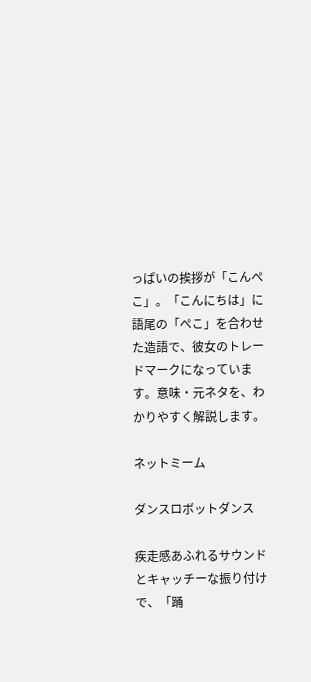っぱいの挨拶が「こんぺこ」。「こんにちは」に語尾の「ぺこ」を合わせた造語で、彼女のトレードマークになっています。意味・元ネタを、わかりやすく解説します。

ネットミーム

ダンスロボットダンス

疾走感あふれるサウンドとキャッチーな振り付けで、「踊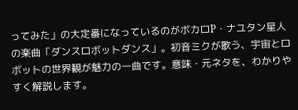ってみた」の大定番になっているのがボカロP・ナユタン星人の楽曲「ダンスロボットダンス」。初音ミクが歌う、宇宙とロボットの世界観が魅力の一曲です。意味・元ネタを、わかりやすく解説します。